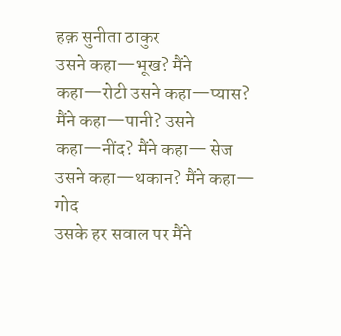हक़ सुनीता ठाकुर
उसने कहा—भूख? मैंने कहा—रोटी उसने कहा—प्यास? मैंने कहा—पानी? उसने कहा—नींद? मैंने कहा— सेज उसने कहा—थकान? मैंने कहा— गोद
उसके हर सवाल पर मैंने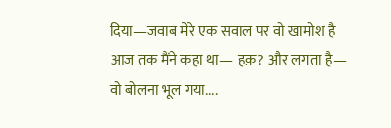दिया—जवाब मेरे एक सवाल पर वो खामोश है आज तक मैंने कहा था— हक़? और लगता है— वो बोलना भूल गया....